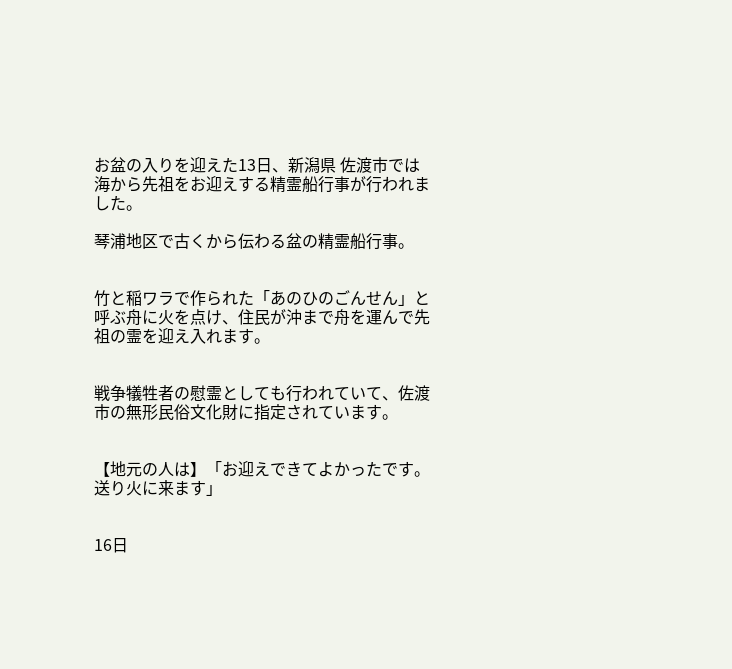お盆の入りを迎えた13日、新潟県 佐渡市では海から先祖をお迎えする精霊船行事が行われました。

琴浦地区で古くから伝わる盆の精霊船行事。


竹と稲ワラで作られた「あのひのごんせん」と呼ぶ舟に火を点け、住民が沖まで舟を運んで先祖の霊を迎え入れます。


戦争犠牲者の慰霊としても行われていて、佐渡市の無形民俗文化財に指定されています。


【地元の人は】「お迎えできてよかったです。送り火に来ます」


16日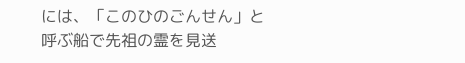には、「このひのごんせん」と呼ぶ船で先祖の霊を見送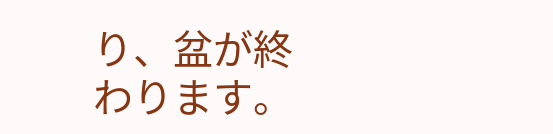り、盆が終わります。